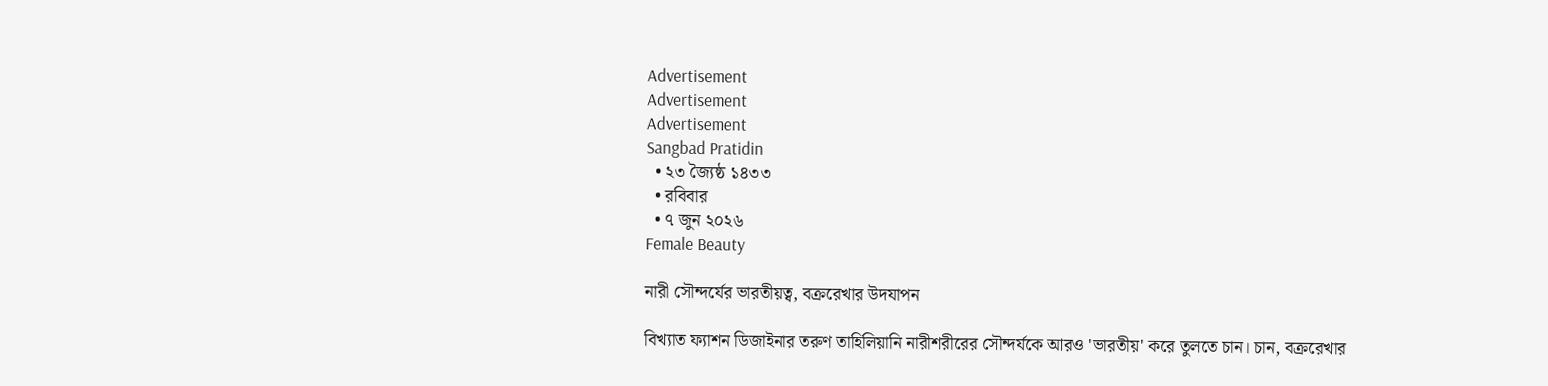Advertisement
Advertisement
Advertisement
Sangbad Pratidin
  • ২৩ জ্যৈষ্ঠ ১৪৩৩
  • রবিবার
  • ৭ জুন ২০২৬
Female Beauty

নারী সৌন্দর্যের ভারতীয়ত্ব, বক্ররেখার উদযাপন

বিখ্যাত ফ্যাশন ডিজাইনার তরুণ তাহিলিয়ানি নারীশরীরের সৌন্দর্যকে আরও 'ভারতীয়' করে তুলতে চান। চান, বক্ররেখার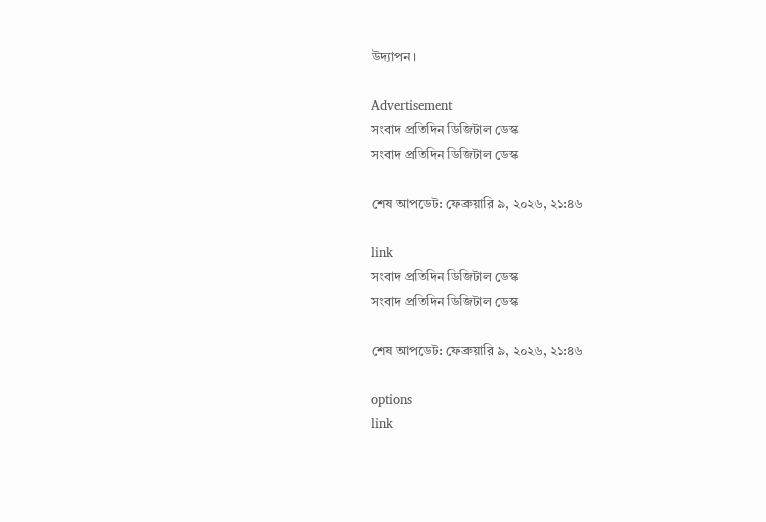উদ্যাপন।

Advertisement
সংবাদ প্রতিদিন ডিজিটাল ডেস্ক
সংবাদ প্রতিদিন ডিজিটাল ডেস্ক

শেষ আপডেট: ফেব্রুয়ারি ৯, ২০২৬, ২১:৪৬

link
সংবাদ প্রতিদিন ডিজিটাল ডেস্ক
সংবাদ প্রতিদিন ডিজিটাল ডেস্ক

শেষ আপডেট: ফেব্রুয়ারি ৯, ২০২৬, ২১:৪৬

options
link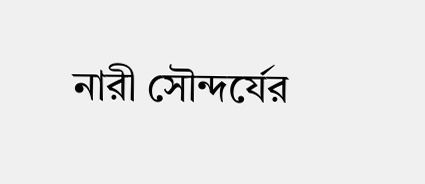নারী সৌন্দর্যের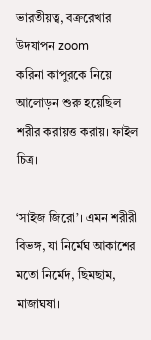ভারতীয়ত্ব, বক্ররেখার উদযাপন zoom
করিনা কাপুরকে নিয়ে আলোড়ন শুরু হয়েছিল শরীর করায়ত্ত করায়। ফাইল চিত্র।

‘সাইজ জিরো’। এমন শরীরী বিভঙ্গ, যা নির্মেঘ আকাশের মতো নির্মেদ, ছিমছাম, মাজাঘষা।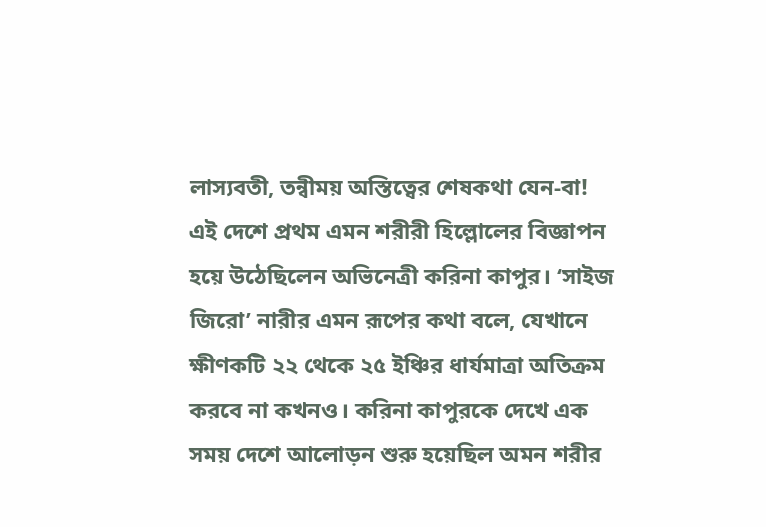লাস্যবতী, তন্বীময় অস্তিত্বের শেষকথা যেন-বা! এই দেশে প্রথম এমন শরীরী হিল্লোলের বিজ্ঞাপন হয়ে উঠেছিলেন অভিনেত্রী করিনা কাপুর। ‘সাইজ জিরো’ নারীর এমন রূপের কথা বলে, যেখানে ক্ষীণকটি ২২ থেকে ২৫ ইঞ্চির ধার্যমাত্রা অতিক্রম করবে না কখনও। করিনা কাপুরকে দেখে এক সময় দেশে আলোড়ন শুরু হয়েছিল অমন শরীর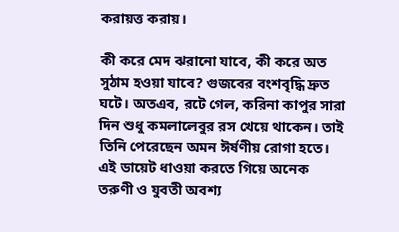করায়ত্ত করায়।

কী করে মেদ ঝরানো যাবে, কী করে অত সুঠাম হওয়া যাবে? গুজবের বংশবৃদ্ধি দ্রুত ঘটে। অতএব, রটে গেল, করিনা কাপুর সারা দিন শুধু কমলালেবুর রস খেয়ে থাকেন। তাই তিনি পেরেছেন অমন ঈর্ষণীয় রোগা হতে। এই ডায়েট ধাওয়া করতে গিয়ে অনেক তরুণী ও যুবতী অবশ্য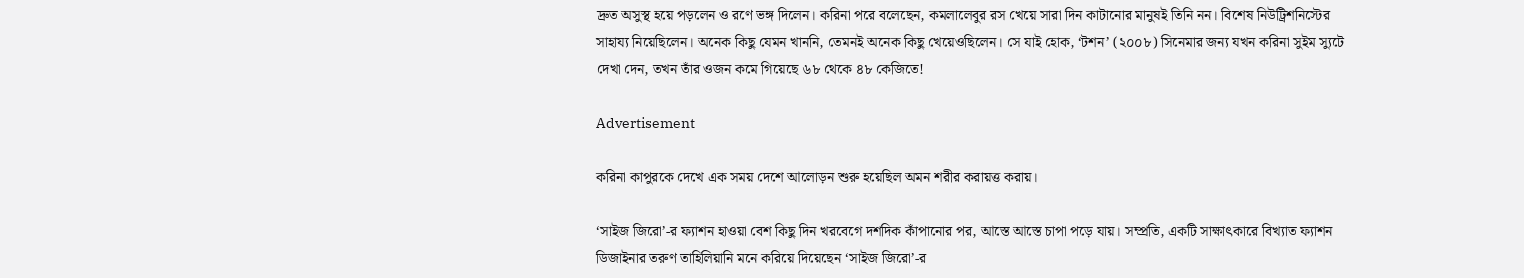দ্রুত অসুস্থ হয়ে পড়লেন ও রণে ভঙ্গ দিলেন। করিনা পরে বলেছেন, কমলালেবুর রস খেয়ে সারা দিন কাটানোর মানুষই তিনি নন। বিশেষ নিউট্রিশনিস্টের সাহায্য নিয়েছিলেন। অনেক কিছু যেমন খাননি, তেমনই অনেক কিছু খেয়েওছিলেন। সে যাই হোক, ‘টশন’ (২০০৮) সিনেমার জন্য যখন করিনা সুইম স্যুটে দেখা দেন, তখন তাঁর ওজন কমে গিয়েছে ৬৮ থেকে ৪৮ কেজিতে!

Advertisement

করিনা কাপুরকে দেখে এক সময় দেশে আলোড়ন শুরু হয়েছিল অমন শরীর করায়ত্ত করায়।

‘সাইজ জিরো’-র ফ্যাশন হাওয়া বেশ কিছু দিন খরবেগে দশদিক কাঁপানোর পর, আস্তে আস্তে চাপা পড়ে যায়। সম্প্রতি, একটি সাক্ষাৎকারে বিখ্যাত ফ্যাশন ডিজাইনার তরুণ তাহিলিয়ানি মনে করিয়ে দিয়েছেন ‘সাইজ জিরো’-র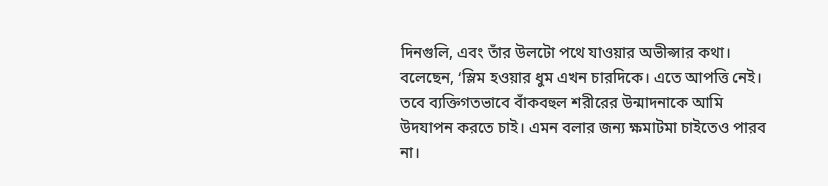দিনগুলি, এবং তাঁর উলটো পথে যাওয়ার অভীপ্সার কথা। বলেছেন, ‘স্লিম হওয়ার ধুম এখন চারদিকে। এতে আপত্তি নেই। তবে ব্যক্তিগতভাবে বাঁকবহুল শরীরের উন্মাদনাকে আমি উদযাপন করতে চাই। এমন বলার জন্য ক্ষমাটমা চাইতেও পারব না।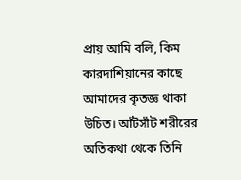প্রায় আমি বলি, কিম কারদাশিয়ানের কাছে আমাদের কৃতজ্ঞ থাকা উচিত। আঁটসাঁট শরীরের অতিকথা থেকে তিনি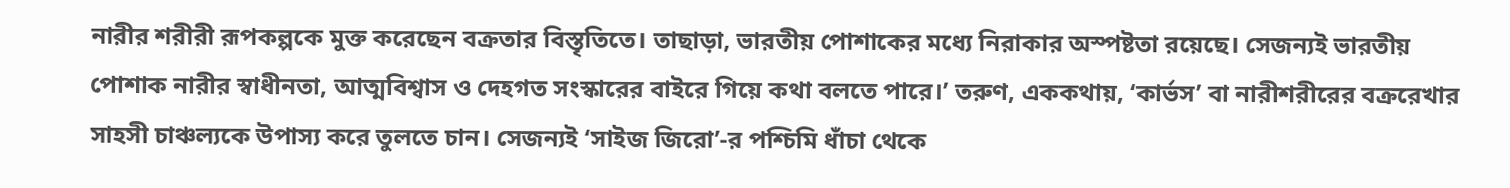নারীর শরীরী রূপকল্পকে মুক্ত করেছেন বক্রতার বিস্তৃতিতে। তাছাড়া, ভারতীয় পোশাকের মধ্যে নিরাকার অস্পষ্টতা রয়েছে। সেজন্যই ভারতীয় পোশাক নারীর স্বাধীনতা, আত্মবিশ্বাস ও দেহগত সংস্কারের বাইরে গিয়ে কথা বলতে পারে।’ তরুণ, এককথায়, ‘কার্ভস’ বা নারীশরীরের বক্ররেখার সাহসী চাঞ্চল্যকে উপাস্য করে তুলতে চান। সেজন্যই ‘সাইজ জিরো’-র পশ্চিমি ধাঁচা থেকে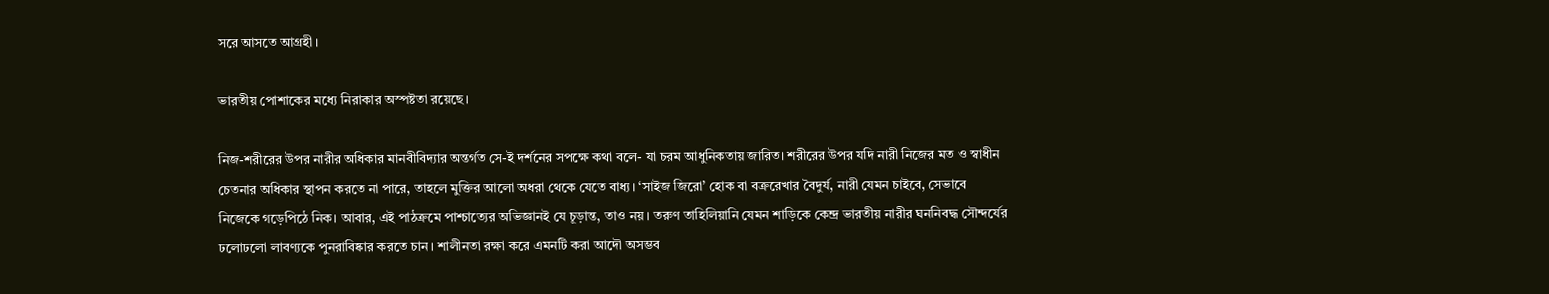সরে আসতে আগ্রহী।

ভারতীয় পোশাকের মধ্যে নিরাকার অস্পষ্টতা রয়েছে।

নিজ-শরীরের উপর নারীর অধিকার মানবীবিদ্যার অন্তর্গত সে-ই দর্শনের সপক্ষে কথা বলে- যা চরম আধুনিকতায় জারিত। শরীরের উপর যদি নারী নিজের মত ও স্বাধীন চেতনার অধিকার স্থাপন করতে না পারে, তাহলে মুক্তির আলো অধরা থেকে যেতে বাধ্য। ‘সাইজ জিরো’ হোক বা বক্ররেখার বৈদুর্য, নারী যেমন চাইবে, সেভাবে নিজেকে গড়েপিঠে নিক। আবার, এই পাঠক্রমে পাশ্চাত্যের অভিজ্ঞানই যে চূড়ান্ত, তাও নয়। তরুণ তাহিলিয়ানি যেমন শাড়িকে কেন্দ্র ভারতীয় নারীর ঘননিবদ্ধ সৌন্দর্যের ঢলোঢলো লাবণ্যকে পুনরাবিষ্কার করতে চান। শালীনতা রক্ষা করে এমনটি করা আদৌ অসম্ভব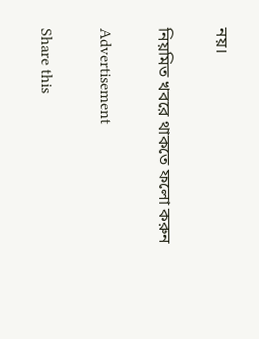নয়।

নিয়মিত খবরে থাকতে ফলো করুন

Advertisement

Share this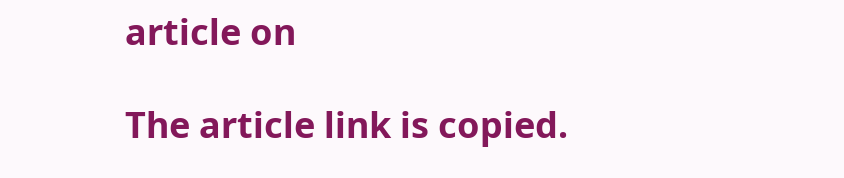article on

The article link is copied.